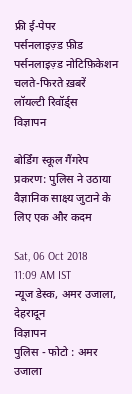फ्री ई-पेपर
पर्सनलाइज़्ड फ़ीड
पर्सनलाइज़्ड नोटिफ़िकेशन
चलते-फिरते ख़बरें
लॉयल्टी रिवॉर्ड्स
विज्ञापन

बोर्डिंग स्कूल गैंगरेप प्रकरण: पुलिस ने उठाया वैज्ञानिक साक्ष्य जुटाने के लिए एक और कदम

Sat, 06 Oct 2018 11:09 AM IST
न्यूज डेस्क, अमर उजाला, देहरादून
विज्ञापन
पुलिस - फोटो : अमर उजाला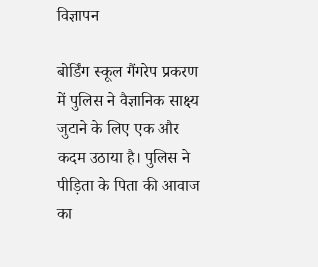विज्ञापन

बोर्डिंग स्कूल गैंगरेप प्रकरण में पुलिस ने वैज्ञानिक साक्ष्य जुटाने के लिए एक और कदम उठाया है। पुलिस ने पीड़िता के पिता की आवाज का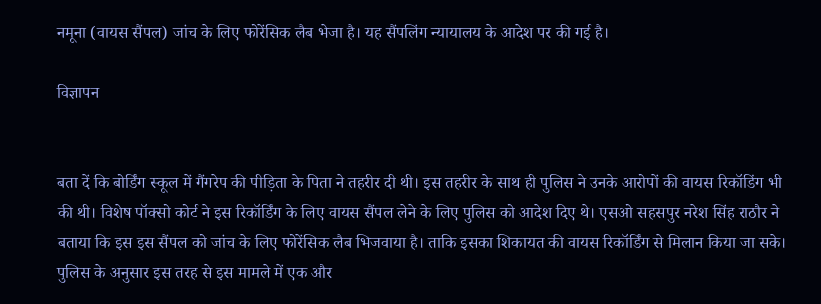नमूना (वायस सैंपल) जांच के लिए फोरेंसिक लैब भेजा है। यह सैंपलिंग न्यायालय के आदेश पर की गई है।

विज्ञापन


बता दें कि बोर्डिंग स्कूल में गैंगरेप की पीड़िता के पिता ने तहरीर दी थी। इस तहरीर के साथ ही पुलिस ने उनके आरोपों की वायस रिकॉडिंग भी की थी। विशेष पॉक्सो कोर्ट ने इस रिकॉर्डिंग के लिए वायस सैंपल लेने के लिए पुलिस को आदेश दिए थे। एसओ सहसपुर नरेश सिंह राठौर ने बताया कि इस इस सैंपल को जांच के लिए फोरेंसिक लैब भिजवाया है। ताकि इसका शिकायत की वायस रिकॉर्डिंग से मिलान किया जा सके। पुलिस के अनुसार इस तरह से इस मामले में एक और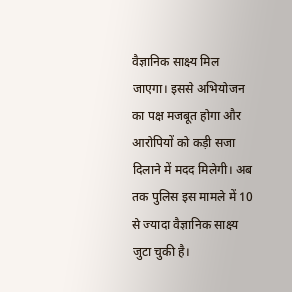वैज्ञानिक साक्ष्य मिल जाएगा। इससे अभियोजन का पक्ष मजबूत होगा और आरोपियों को कड़ी सजा दिलाने में मदद मिलेगी। अब तक पुलिस इस मामले में 10 से ज्यादा वैज्ञानिक साक्ष्य जुटा चुकी है।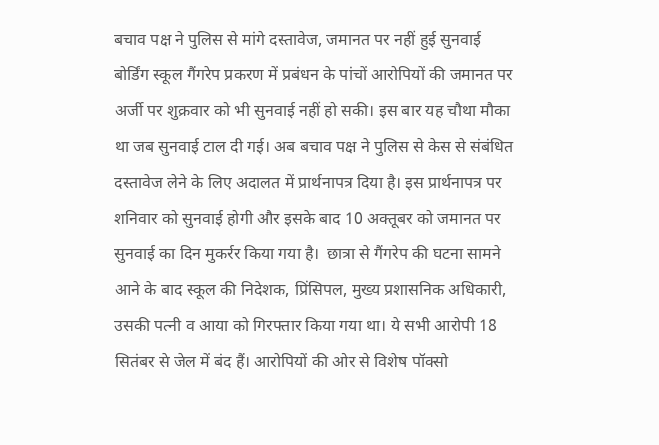बचाव पक्ष ने पुलिस से मांगे दस्तावेज, जमानत पर नहीं हुई सुनवाई
बोर्डिंग स्कूल गैंगरेप प्रकरण में प्रबंधन के पांचों आरोपियों की जमानत पर अर्जी पर शुक्रवार को भी सुनवाई नहीं हो सकी। इस बार यह चौथा मौका था जब सुनवाई टाल दी गई। अब बचाव पक्ष ने पुलिस से केस से संबंधित दस्तावेज लेने के लिए अदालत में प्रार्थनापत्र दिया है। इस प्रार्थनापत्र पर शनिवार को सुनवाई होगी और इसके बाद 10 अक्तूबर को जमानत पर सुनवाई का दिन मुकर्रर किया गया है।  छात्रा से गैंगरेप की घटना सामने आने के बाद स्कूल की निदेशक, प्रिंसिपल, मुख्य प्रशासनिक अधिकारी, उसकी पत्नी व आया को गिरफ्तार किया गया था। ये सभी आरोपी 18 सितंबर से जेल में बंद हैं। आरोपियों की ओर से विशेष पॉक्सो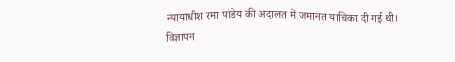न्यायाधीश रमा पांडेय की अदालत में जमानत याचिका दी गई थी।
विज्ञापन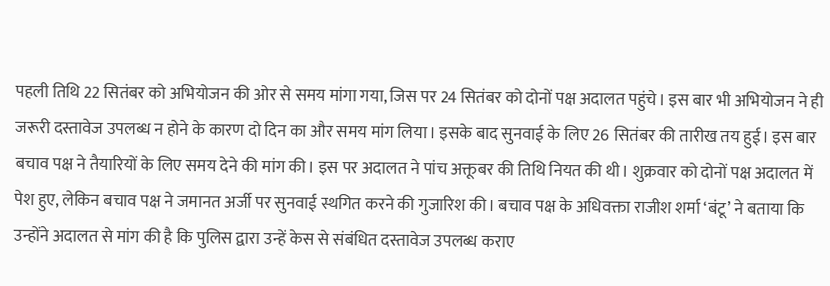पहली तिथि 22 सितंबर को अभियोजन की ओर से समय मांगा गया, जिस पर 24 सितंबर को दोनों पक्ष अदालत पहुंचे। इस बार भी अभियोजन ने ही जरूरी दस्तावेज उपलब्ध न होने के कारण दो दिन का और समय मांग लिया। इसके बाद सुनवाई के लिए 26 सितंबर की तारीख तय हुई। इस बार बचाव पक्ष ने तैयारियों के लिए समय देने की मांग की। इस पर अदालत ने पांच अक्तूबर की तिथि नियत की थी। शुक्रवार को दोनों पक्ष अदालत में पेश हुए, लेकिन बचाव पक्ष ने जमानत अर्जी पर सुनवाई स्थगित करने की गुजारिश की। बचाव पक्ष के अधिवक्ता राजीश शर्मा ‘बंटू’ ने बताया कि उन्होंने अदालत से मांग की है कि पुलिस द्वारा उन्हें केस से संबंधित दस्तावेज उपलब्ध कराए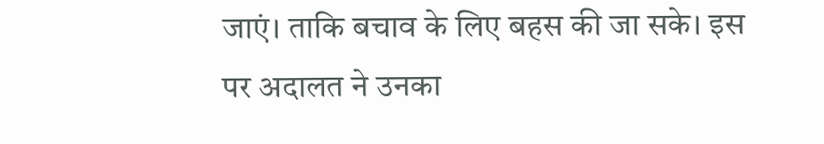जाएं। ताकि बचाव के लिए बहस की जा सके। इस पर अदालत ने उनका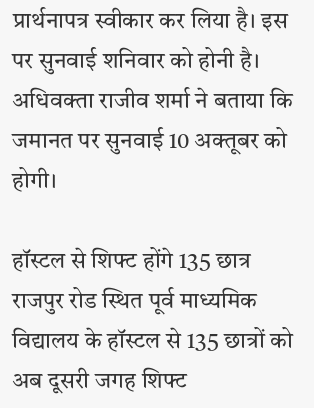प्रार्थनापत्र स्वीकार कर लिया है। इस पर सुनवाई शनिवार को होनी है। अधिवक्ता राजीव शर्मा ने बताया कि जमानत पर सुनवाई 10 अक्तूबर को होगी।

हॉस्टल से शिफ्ट होंगे 135 छात्र
राजपुर रोड स्थित पूर्व माध्यमिक विद्यालय के हॉस्टल से 135 छात्रों को अब दूसरी जगह शिफ्ट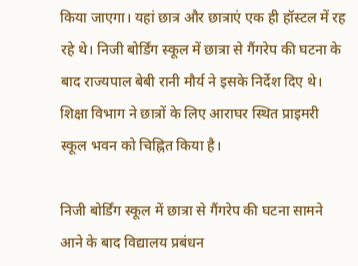किया जाएगा। यहां छात्र और छात्राएं एक ही हॉस्टल में रह रहे थे। निजी बोर्डिंग स्कूल में छात्रा से गैंगरेप की घटना के बाद राज्यपाल बेबी रानी मौर्य ने इसके निर्देश दिए थे। शिक्षा विभाग ने छात्रों के लिए आराघर स्थित प्राइमरी स्कूल भवन को चिह्नित किया है।

निजी बोर्डिंग स्कूल में छात्रा से गैंगरेप की घटना सामने आने के बाद विद्यालय प्रबंधन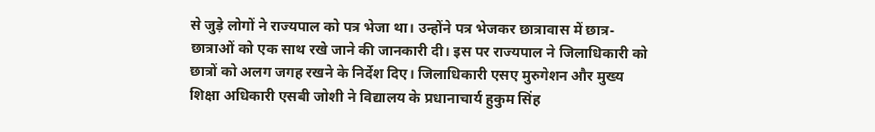से जुड़े लोगों ने राज्यपाल को पत्र भेजा था। उन्होंने पत्र भेजकर छात्रावास में छात्र-छात्राओं को एक साथ रखे जाने की जानकारी दी। इस पर राज्यपाल ने जिलाधिकारी को छात्रों को अलग जगह रखने के निर्देश दिए। जिलाधिकारी एसए मुरुगेशन और मुख्य शिक्षा अधिकारी एसबी जोशी ने विद्यालय के प्रधानाचार्य हुकुम सिंह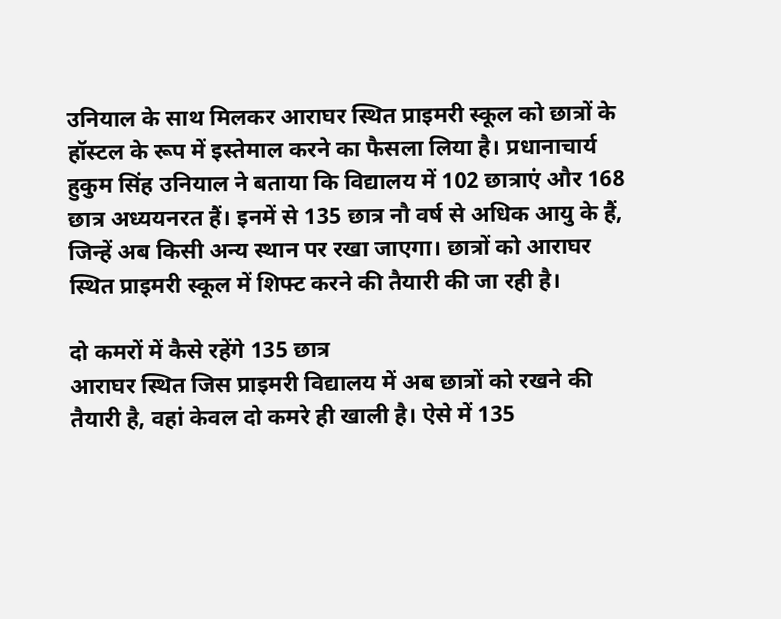उनियाल के साथ मिलकर आराघर स्थित प्राइमरी स्कूल को छात्रों के हॉस्टल के रूप में इस्तेमाल करने का फैसला लिया है। प्रधानाचार्य हुकुम सिंह उनियाल ने बताया कि विद्यालय में 102 छात्राएं और 168 छात्र अध्ययनरत हैं। इनमें से 135 छात्र नौ वर्ष से अधिक आयु के हैं, जिन्हें अब किसी अन्य स्थान पर रखा जाएगा। छात्रों को आराघर स्थित प्राइमरी स्कूल में शिफ्ट करने की तैयारी की जा रही है।

दो कमरों में कैसे रहेंगे 135 छात्र
आराघर स्थित जिस प्राइमरी विद्यालय में अब छात्रों को रखने की तैयारी है, वहां केवल दो कमरे ही खाली है। ऐसे में 135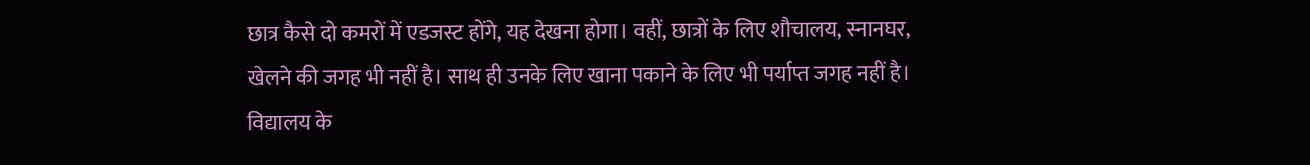छात्र कैसे दो कमरों में एडजस्ट होंगे, यह देखना होगा। वहीं, छात्रों के लिए शौचालय, स्नानघर, खेलने की जगह भी नहीं है। साथ ही उनके लिए खाना पकाने के लिए भी पर्याप्त जगह नहीं है। विद्यालय के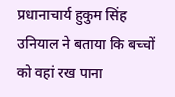प्रधानाचार्य हुकुम सिंह उनियाल ने बताया कि बच्चों को वहां रख पाना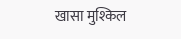खासा मुश्किल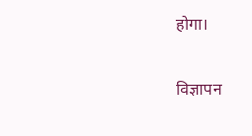होगा।

विज्ञापन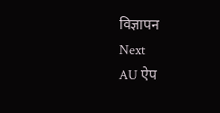विज्ञापन
Next
AU ऐप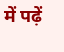में पढ़ें